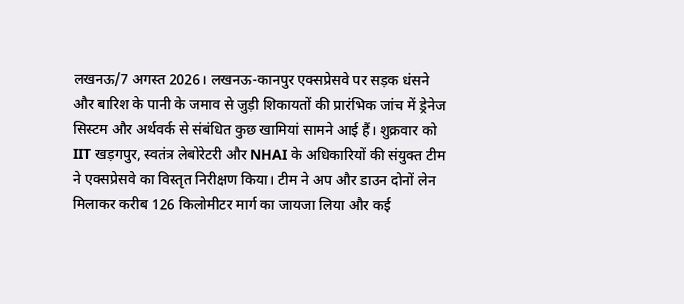लखनऊ/7 अगस्त 2026। लखनऊ-कानपुर एक्सप्रेसवे पर सड़क धंसने और बारिश के पानी के जमाव से जुड़ी शिकायतों की प्रारंभिक जांच में ड्रेनेज सिस्टम और अर्थवर्क से संबंधित कुछ खामियां सामने आई हैं। शुक्रवार को IIT खड़गपुर, स्वतंत्र लेबोरेटरी और NHAI के अधिकारियों की संयुक्त टीम ने एक्सप्रेसवे का विस्तृत निरीक्षण किया। टीम ने अप और डाउन दोनों लेन मिलाकर करीब 126 किलोमीटर मार्ग का जायजा लिया और कई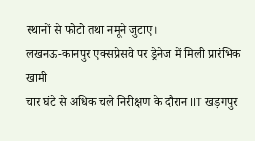स्थानों से फोटो तथा नमूने जुटाए।
लखनऊ-कानपुर एक्सप्रेसवे पर ड्रेनेज में मिली प्रारंभिक खामी
चार घंटे से अधिक चले निरीक्षण के दौरान IIT खड़गपुर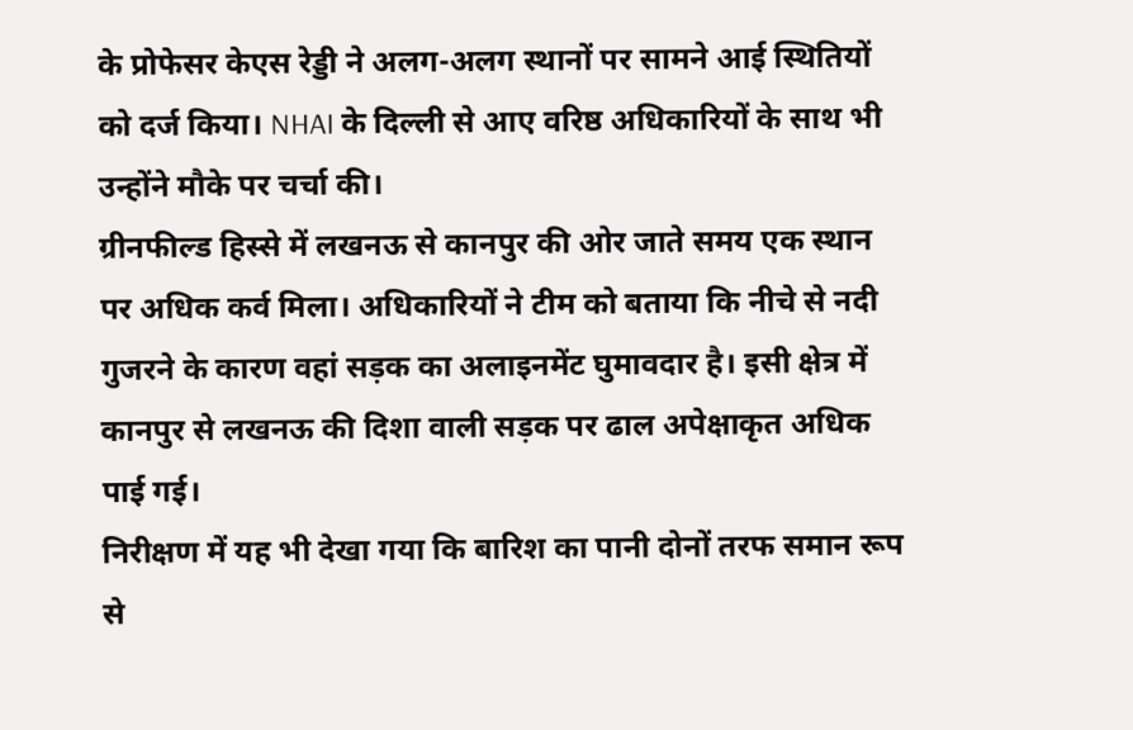के प्रोफेसर केएस रेड्डी ने अलग-अलग स्थानों पर सामने आई स्थितियों को दर्ज किया। NHAI के दिल्ली से आए वरिष्ठ अधिकारियों के साथ भी उन्होंने मौके पर चर्चा की।
ग्रीनफील्ड हिस्से में लखनऊ से कानपुर की ओर जाते समय एक स्थान पर अधिक कर्व मिला। अधिकारियों ने टीम को बताया कि नीचे से नदी गुजरने के कारण वहां सड़क का अलाइनमेंट घुमावदार है। इसी क्षेत्र में कानपुर से लखनऊ की दिशा वाली सड़क पर ढाल अपेक्षाकृत अधिक पाई गई।
निरीक्षण में यह भी देखा गया कि बारिश का पानी दोनों तरफ समान रूप से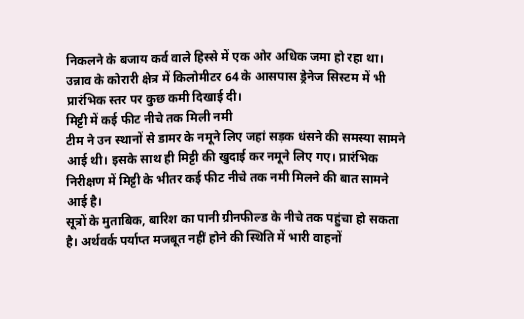निकलने के बजाय कर्व वाले हिस्से में एक ओर अधिक जमा हो रहा था। उन्नाव के कोरारी क्षेत्र में किलोमीटर 64 के आसपास ड्रेनेज सिस्टम में भी प्रारंभिक स्तर पर कुछ कमी दिखाई दी।
मिट्टी में कई फीट नीचे तक मिली नमी
टीम ने उन स्थानों से डामर के नमूने लिए जहां सड़क धंसने की समस्या सामने आई थी। इसके साथ ही मिट्टी की खुदाई कर नमूने लिए गए। प्रारंभिक निरीक्षण में मिट्टी के भीतर कई फीट नीचे तक नमी मिलने की बात सामने आई है।
सूत्रों के मुताबिक, बारिश का पानी ग्रीनफील्ड के नीचे तक पहुंचा हो सकता है। अर्थवर्क पर्याप्त मजबूत नहीं होने की स्थिति में भारी वाहनों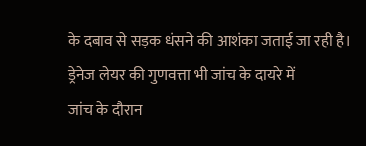के दबाव से सड़क धंसने की आशंका जताई जा रही है।
ड्रेनेज लेयर की गुणवत्ता भी जांच के दायरे में
जांच के दौरान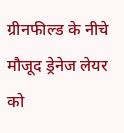ग्रीनफील्ड के नीचे मौजूद ड्रेनेज लेयर को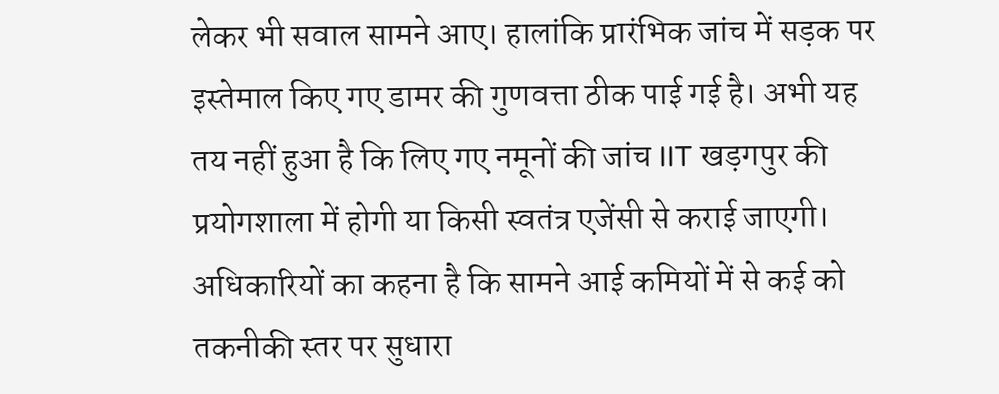लेकर भी सवाल सामने आए। हालांकि प्रारंभिक जांच में सड़क पर इस्तेमाल किए गए डामर की गुणवत्ता ठीक पाई गई है। अभी यह तय नहीं हुआ है कि लिए गए नमूनों की जांच IIT खड़गपुर की प्रयोगशाला में होगी या किसी स्वतंत्र एजेंसी से कराई जाएगी।
अधिकारियों का कहना है कि सामने आई कमियों में से कई को तकनीकी स्तर पर सुधारा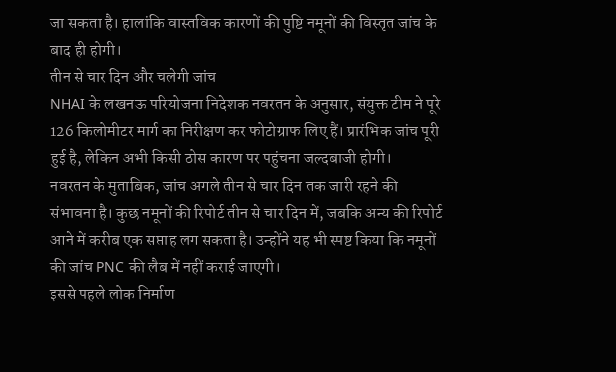जा सकता है। हालांकि वास्तविक कारणों की पुष्टि नमूनों की विस्तृत जांच के बाद ही होगी।
तीन से चार दिन और चलेगी जांच
NHAI के लखनऊ परियोजना निदेशक नवरतन के अनुसार, संयुक्त टीम ने पूरे 126 किलोमीटर मार्ग का निरीक्षण कर फोटोग्राफ लिए हैं। प्रारंभिक जांच पूरी हुई है, लेकिन अभी किसी ठोस कारण पर पहुंचना जल्दबाजी होगी।
नवरतन के मुताबिक, जांच अगले तीन से चार दिन तक जारी रहने की संभावना है। कुछ नमूनों की रिपोर्ट तीन से चार दिन में, जबकि अन्य की रिपोर्ट आने में करीब एक सप्ताह लग सकता है। उन्होंने यह भी स्पष्ट किया कि नमूनों की जांच PNC की लैब में नहीं कराई जाएगी।
इससे पहले लोक निर्माण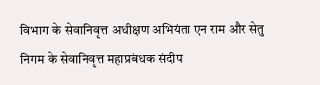विभाग के सेवानिवृत्त अधीक्षण अभियंता एन राम और सेतु निगम के सेवानिवृत्त महाप्रबंधक संदीप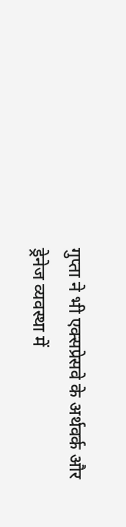गुप्ता ने भी एक्सप्रेसवे के अर्थवर्क और ड्रेनेज व्यवस्था में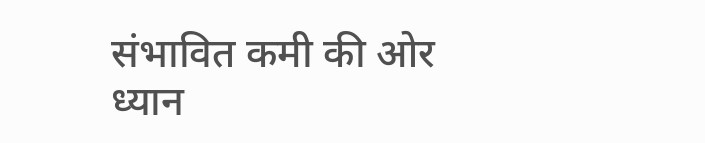संभावित कमी की ओर ध्यान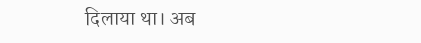दिलाया था। अब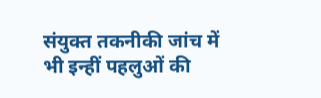संयुक्त तकनीकी जांच में भी इन्हीं पहलुओं की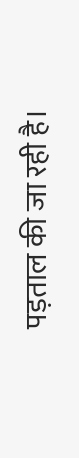पड़ताल की जा रही है।